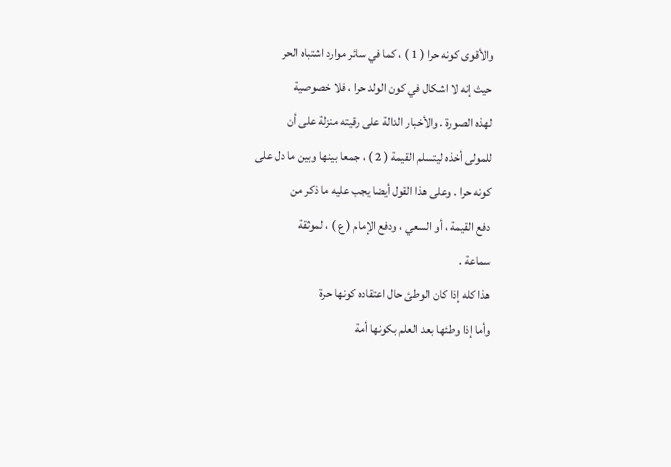والأقوى كونه حرا ( 1 ) ، كما في سائر موارد اشتباه الحر
حيث إنه لا اشكال في كون الولد حرا ، فلا خصوصية
لهذه الصورة . والأخبار الدالة على رقيته منزلة على أن
للمولى أخذه ليتسلم القيمة ( 2 ) ، جمعا بينها وبين ما دل على
كونه حرا . وعلى هذا القول أيضا يجب عليه ما ذكر من
دفع القيمة ، أو السعي ، ودفع الإمام ( ع ) ، لموثقة
سماعة .
هذا كله إذا كان الوطئ حال اعتقاده كونها حرة
وأما إذا وطئها بعد العلم بكونها أمة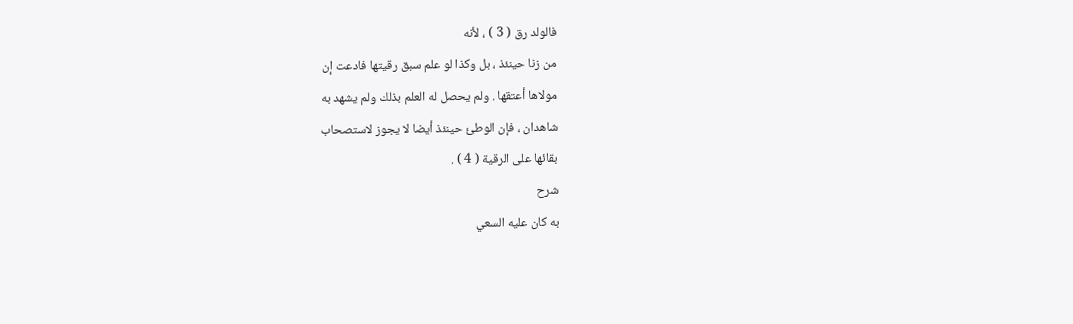فالولد رق ( 3 ) ، لأنه
من زنا حينئذ ، بل وكذا لو علم سبق رقيتها فادعت إن
مولاها أعتقها . ولم يحصل له العلم بذلك ولم يشهد به
شاهدان ، فإن الوطئ حينئذ أيضا لا يجوز لاستصحاب
بقائها على الرقية ( 4 ) .
شرح
به كان عليه السعي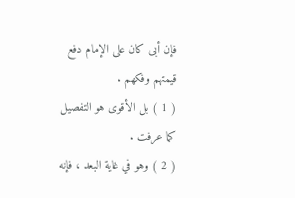فإن أبى كان على الإمام دفع قيمتهم وفكهم .
( 1 ) بل الأقوى هو التفصيل كما عرفت .
( 2 ) وهو في غاية البعد ، فإنه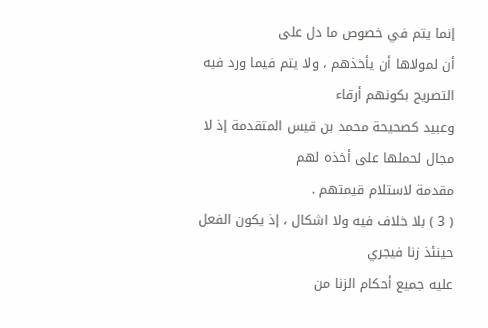إنما يتم في خصوص ما دل على
أن لمولاها أن يأخذهم ، ولا يتم فيما ورد فيه التصريح بكونهم أرقاء
وعبيد كصحيحة محمد بن قيس المتقدمة إذ لا مجال لحملها على أخذه لهم
مقدمة لاستلام قيمتهم .
( 3 ) بلا خلاف فيه ولا اشكال ، إذ يكون الفعل حينئذ زنا فيجري
عليه جميع أحكام الزنا من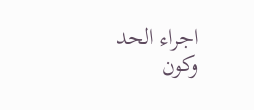اجراء الحد وكون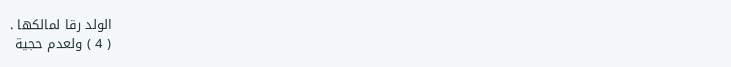الولد رقا لمالكها .
( 4 ) ولعدم حجية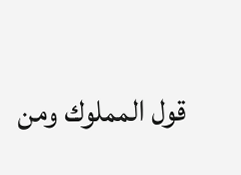قول المملوك ومن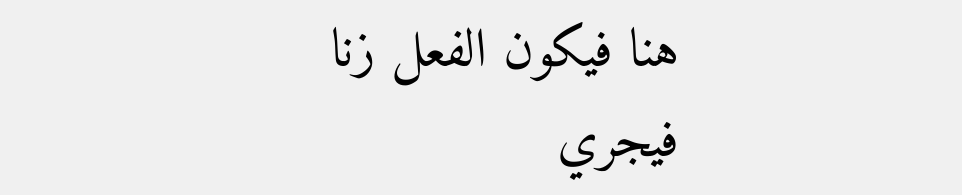هنا فيكون الفعل زنا فيجري